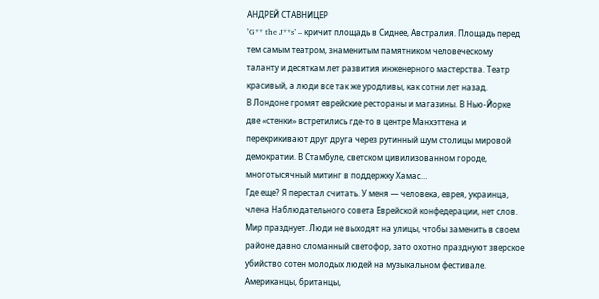АНДРЕЙ СТАВНИЦЕР
ʼG** the J**s’ – кричит площадь в Сиднее, Австралия. Площадь перед тем самым театром, знаменитым памятником человеческому таланту и десяткам лет развития инженерного мастерства. Театр красивый, а люди все так же уродливы, как сотни лет назад.
В Лондоне громят еврейские рестораны и магазины. В Нью-Йорке две «стенки» встретились где-то в центре Манхэттена и перекрикивают друг друга через рутинный шум столицы мировой демократии. В Стамбуле, светском цивилизованном городе, многотысячный митинг в поддержку Хамас…
Где еще? Я перестал считать. У меня — человека, еврея, украинца, члена Наблюдательного совета Еврейской конфедерации, нет слов.
Мир празднует. Люди не выходят на улицы, чтобы заменить в своем районе давно сломанный светофор, зато охотно празднуют зверское убийство сотен молодых людей на музыкальном фестивале. Американцы, британцы,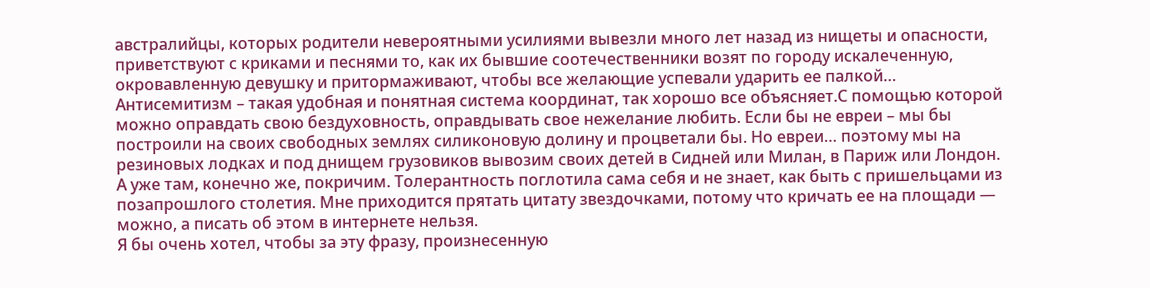австралийцы, которых родители невероятными усилиями вывезли много лет назад из нищеты и опасности, приветствуют с криками и песнями то, как их бывшие соотечественники возят по городу искалеченную, окровавленную девушку и притормаживают, чтобы все желающие успевали ударить ее палкой…
Антисемитизм – такая удобная и понятная система координат, так хорошо все объясняет.С помощью которой можно оправдать свою бездуховность, оправдывать свое нежелание любить. Если бы не евреи – мы бы построили на своих свободных землях силиконовую долину и процветали бы. Но евреи… поэтому мы на резиновых лодках и под днищем грузовиков вывозим своих детей в Сидней или Милан, в Париж или Лондон. А уже там, конечно же, покричим. Толерантность поглотила сама себя и не знает, как быть с пришельцами из позапрошлого столетия. Мне приходится прятать цитату звездочками, потому что кричать ее на площади — можно, а писать об этом в интернете нельзя.
Я бы очень хотел, чтобы за эту фразу, произнесенную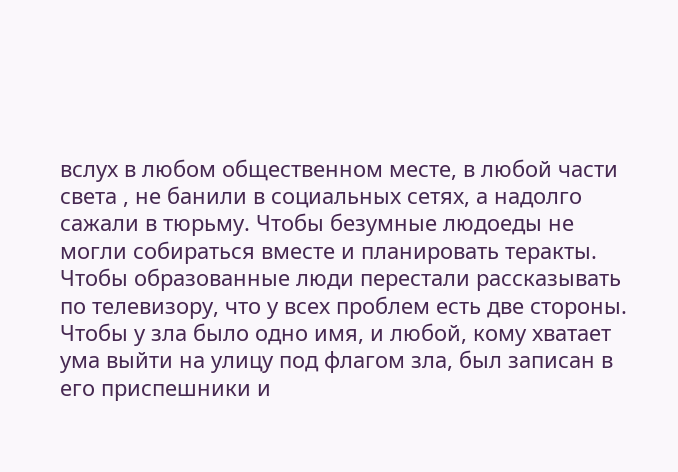вслух в любом общественном месте, в любой части света , не банили в социальных сетях, а надолго сажали в тюрьму. Чтобы безумные людоеды не могли собираться вместе и планировать теракты. Чтобы образованные люди перестали рассказывать по телевизору, что у всех проблем есть две стороны. Чтобы у зла было одно имя, и любой, кому хватает ума выйти на улицу под флагом зла, был записан в его приспешники и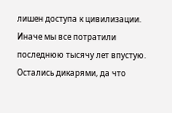лишен доступа к цивилизации.
Иначе мы все потратили последнюю тысячу лет впустую. Остались дикарями, да что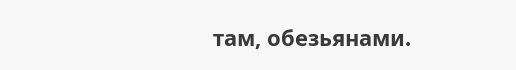там, обезьянами.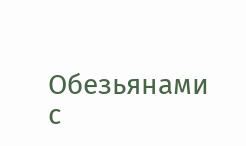Обезьянами с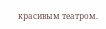красивым театром.